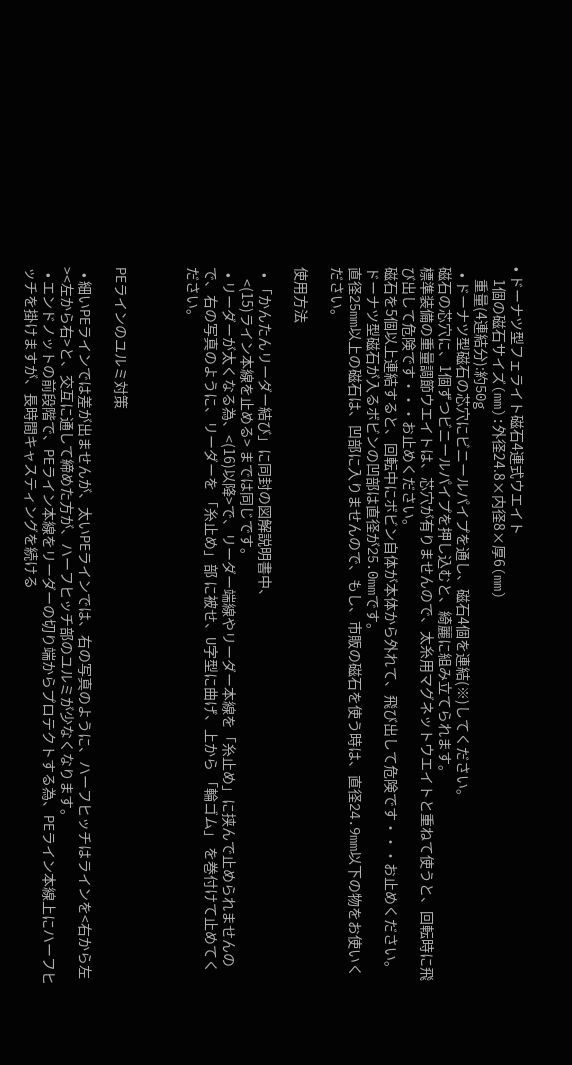• ドーナツ型フェライト磁石4連式ウエイト
    1個の磁石サイズ(mm):外径24.8×内径8×厚6(mm)
    重量(4連結分):約50g
  • ドーナツ型磁石の芯穴にビニールパイプを通し、磁石4個を連結(※)してください。
磁石の芯穴に、1個ずつビニールパイプを押し込むと、綺麗に組み立てられます。
標準装備の重量調節ウエイトは、芯穴が有りませんので、太糸用マグネットウエイトと重ねて使うと、回転時に飛び出して危険です・・・お止めください。
磁石を5個以上連結すると、回転中にボビン自体が本体から外れて、飛び出して危険です・・・お止めください。
ドーナツ型磁石が入るボビンの凹部は直径が25.0mmです。
直径25mm以上の磁石は、凹部に入りませんので、もし、市販の磁石を使う時は、直径24.9mm以下の物をお使いください。

使用方法

  • 「かんたんリーダー結び」に同封の図解説明書中、
    <(15)ライン本線を止める> までは同じです。
  • リーダーが太くなる為、<(16)以降>で、リーダー端線やリーダー本線を「糸止め」に挟んで止められませんので、右の写真のように、リーダーを 「糸止め」部 に被せ、U字型に曲げ、上から 「輪ゴム」 を巻付けて止めてください。



PEラインのユルミ対策

  • 細いPEラインでは差が出ませんが、太いPEラインでは、右の写真のように、ハーフヒッチはラインを<右から左><左から右>と、交互に通して締めた方が、ハーフヒッチ部のユルミが少なくなります。
  • エンドノットの前段階で、PEライン本線をリーダーの切り端からプロテクトする為、PEライン本線上にハーフヒッチを掛けますが、長時間キャスティングを続ける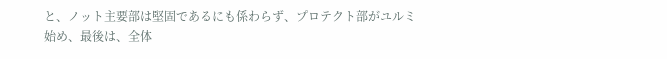と、ノット主要部は堅固であるにも係わらず、プロテクト部がユルミ始め、最後は、全体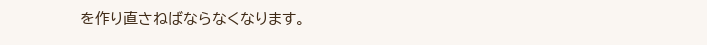を作り直さねばならなくなります。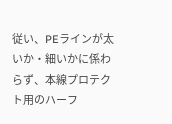従い、PEラインが太いか・細いかに係わらず、本線プロテクト用のハーフ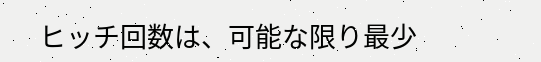ヒッチ回数は、可能な限り最少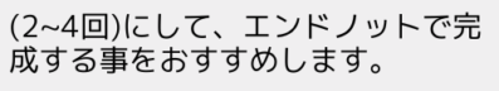(2~4回)にして、エンドノットで完成する事をおすすめします。